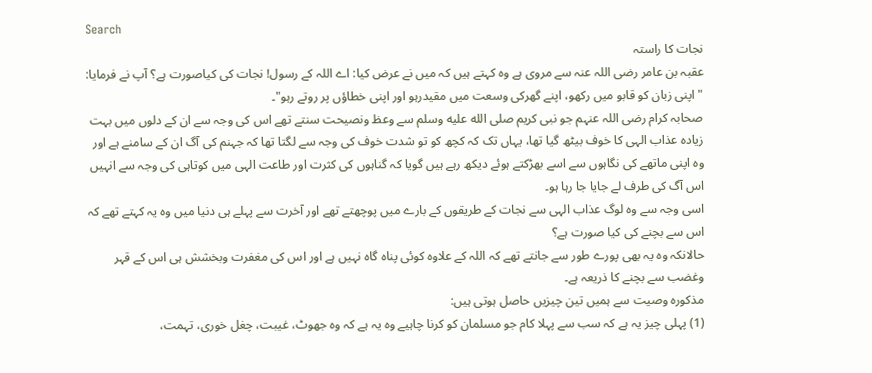Search
نجات کا راستہ
عقبہ بن عامر رضی اللہ عنہ سے مروی ہے وہ کہتے ہیں کہ میں نے عرض کیا: اے اللہ کے رسول! نجات کی کیاصورت ہے؟ آپ نے فرمایا: " اپنی زبان کو قابو میں رکھو، اپنے گھرکی وسعت میں مقیدرہو اور اپنی خطاؤں پر روتے رہو"۔
صحابہ کرام رضی اللہ عنہم جو نبی کریم صلى الله عليه وسلم سے وعظ ونصیحت سنتے تھے اس کی وجہ سے ان کے دلوں میں بہت زیادہ عذاب الہی کا خوف بیٹھ گیا تھا، یہاں تک کہ کچھ کو تو شدت خوف کی وجہ سے لگتا تھا کہ جہنم کی آگ ان کے سامنے ہے اور وہ اپنی ماتھے کی نگاہوں سے اسے بھڑکتے ہوئے دیکھ رہے ہیں گویا کہ گناہوں کی کثرت اور طاعت الہی میں کوتاہی کی وجہ سے انہیں اس آگ کی طرف لے جایا جا رہا ہو۔
اسی وجہ سے وہ لوگ عذاب الہی سے نجات کے طریقوں کے بارے میں پوچھتے تھے اور آخرت سے پہلے ہی دنیا میں وہ یہ کہتے تھے کہ اس سے بچنے کی کیا صورت ہے؟
حالانکہ وہ یہ بھی پورے طور سے جانتے تھے کہ اللہ کے علاوہ کوئی پناہ گاہ نہیں ہے اور اس کی مغفرت وبخشش ہی اس کے قہر وغضب سے بچنے کا ذریعہ ہے۔
مذکورہ وصیت سے ہمیں تین چیزیں حاصل ہوتی ہیں:
(1) پہلی چیز یہ ہے کہ سب سے پہلا کام جو مسلمان کو کرنا چاہیے وہ یہ ہے کہ وہ جھوٹ، غیبت، چغل خوری، تہمت،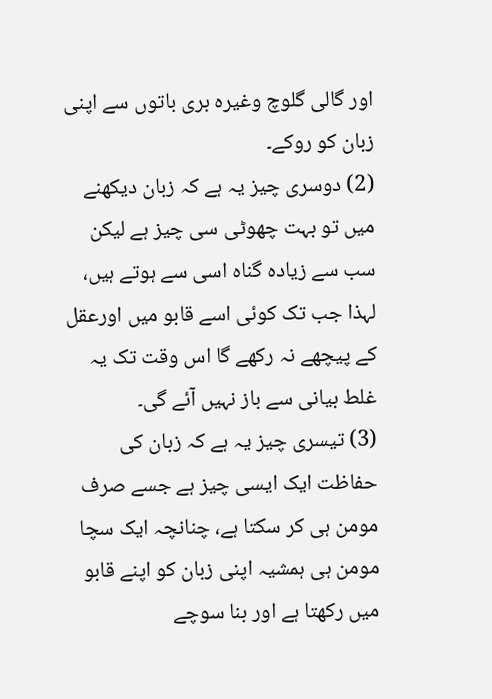اور گالی گلوچ وغیرہ بری باتوں سے اپنی زبان کو روکے۔
(2) دوسری چیز یہ ہے کہ زبان دیکھنے میں تو بہت چھوٹی سی چیز ہے لیکن سب سے زیادہ گناہ اسی سے ہوتے ہیں، لہذا جب تک کوئی اسے قابو میں اورعقل کے پیچھے نہ رکھے گا اس وقت تک یہ غلط بیانی سے باز نہیں آئے گی۔
(3) تیسری چیز یہ ہے کہ زبان کی حفاظت ایک ایسی چیز ہے جسے صرف مومن ہی کر سکتا ہے، چنانچہ ایک سچا مومن ہی ہمشیہ اپنی زبان کو اپنے قابو میں رکھتا ہے اور بنا سوچے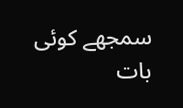سمجھے کوئی بات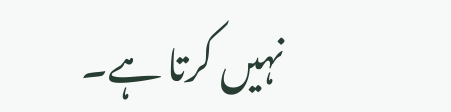نہیں کرتا ہے۔